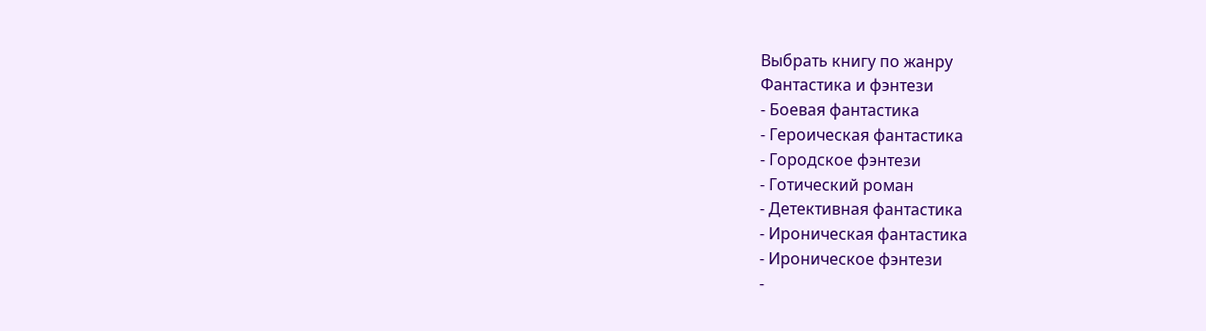Выбрать книгу по жанру
Фантастика и фэнтези
- Боевая фантастика
- Героическая фантастика
- Городское фэнтези
- Готический роман
- Детективная фантастика
- Ироническая фантастика
- Ироническое фэнтези
-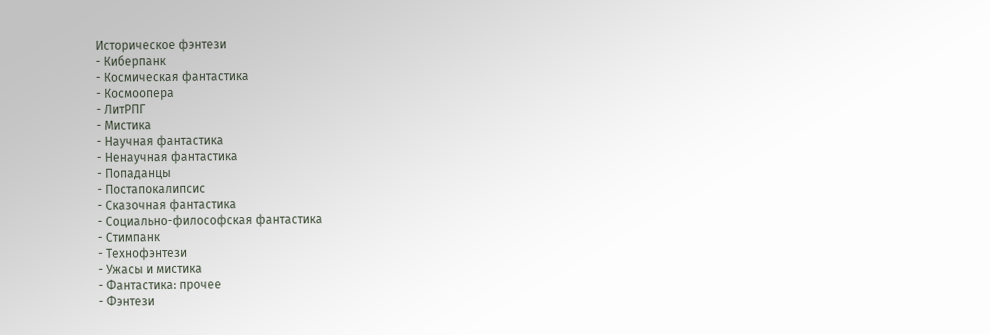Историческое фэнтези
- Киберпанк
- Космическая фантастика
- Космоопера
- ЛитРПГ
- Мистика
- Научная фантастика
- Ненаучная фантастика
- Попаданцы
- Постапокалипсис
- Сказочная фантастика
- Социально-философская фантастика
- Стимпанк
- Технофэнтези
- Ужасы и мистика
- Фантастика: прочее
- Фэнтези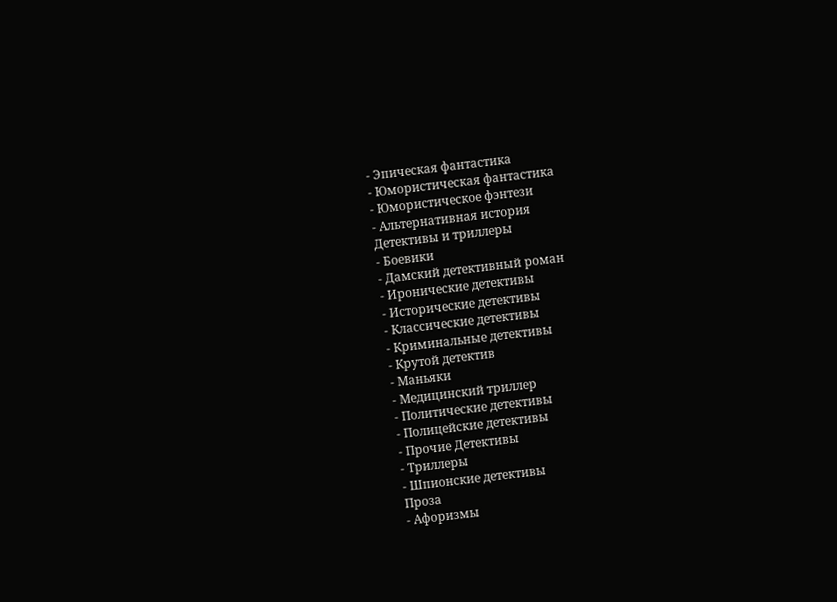- Эпическая фантастика
- Юмористическая фантастика
- Юмористическое фэнтези
- Альтернативная история
Детективы и триллеры
- Боевики
- Дамский детективный роман
- Иронические детективы
- Исторические детективы
- Классические детективы
- Криминальные детективы
- Крутой детектив
- Маньяки
- Медицинский триллер
- Политические детективы
- Полицейские детективы
- Прочие Детективы
- Триллеры
- Шпионские детективы
Проза
- Афоризмы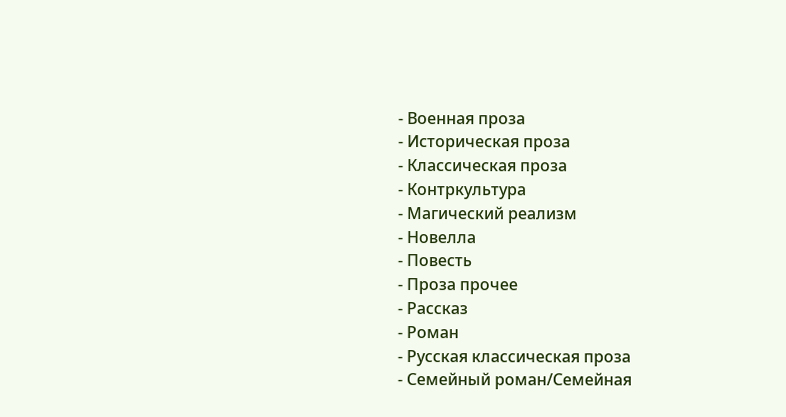- Военная проза
- Историческая проза
- Классическая проза
- Контркультура
- Магический реализм
- Новелла
- Повесть
- Проза прочее
- Рассказ
- Роман
- Русская классическая проза
- Семейный роман/Семейная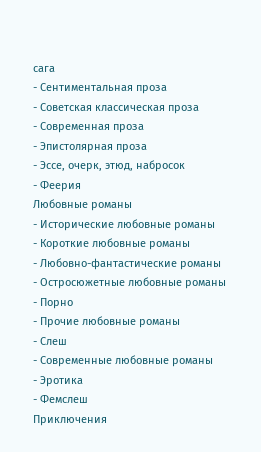сага
- Сентиментальная проза
- Советская классическая проза
- Современная проза
- Эпистолярная проза
- Эссе, очерк, этюд, набросок
- Феерия
Любовные романы
- Исторические любовные романы
- Короткие любовные романы
- Любовно-фантастические романы
- Остросюжетные любовные романы
- Порно
- Прочие любовные романы
- Слеш
- Современные любовные романы
- Эротика
- Фемслеш
Приключения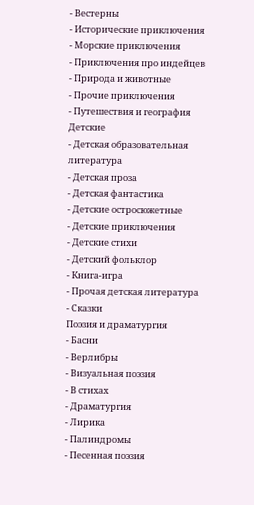- Вестерны
- Исторические приключения
- Морские приключения
- Приключения про индейцев
- Природа и животные
- Прочие приключения
- Путешествия и география
Детские
- Детская образовательная литература
- Детская проза
- Детская фантастика
- Детские остросюжетные
- Детские приключения
- Детские стихи
- Детский фольклор
- Книга-игра
- Прочая детская литература
- Сказки
Поэзия и драматургия
- Басни
- Верлибры
- Визуальная поэзия
- В стихах
- Драматургия
- Лирика
- Палиндромы
- Песенная поэзия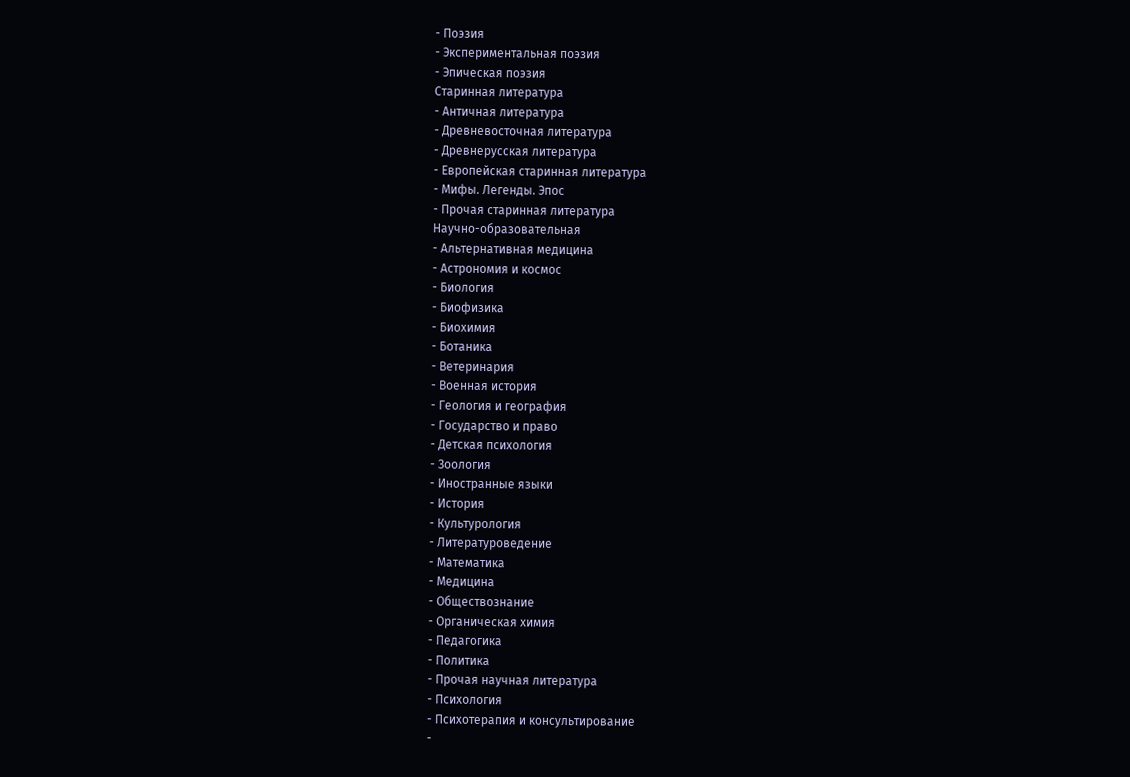- Поэзия
- Экспериментальная поэзия
- Эпическая поэзия
Старинная литература
- Античная литература
- Древневосточная литература
- Древнерусская литература
- Европейская старинная литература
- Мифы. Легенды. Эпос
- Прочая старинная литература
Научно-образовательная
- Альтернативная медицина
- Астрономия и космос
- Биология
- Биофизика
- Биохимия
- Ботаника
- Ветеринария
- Военная история
- Геология и география
- Государство и право
- Детская психология
- Зоология
- Иностранные языки
- История
- Культурология
- Литературоведение
- Математика
- Медицина
- Обществознание
- Органическая химия
- Педагогика
- Политика
- Прочая научная литература
- Психология
- Психотерапия и консультирование
-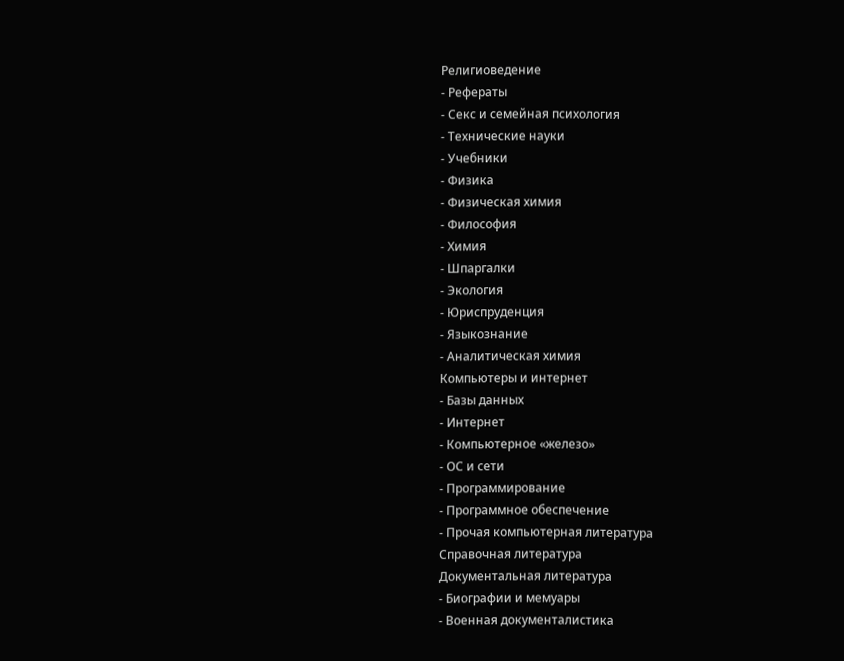Религиоведение
- Рефераты
- Секс и семейная психология
- Технические науки
- Учебники
- Физика
- Физическая химия
- Философия
- Химия
- Шпаргалки
- Экология
- Юриспруденция
- Языкознание
- Аналитическая химия
Компьютеры и интернет
- Базы данных
- Интернет
- Компьютерное «железо»
- ОС и сети
- Программирование
- Программное обеспечение
- Прочая компьютерная литература
Справочная литература
Документальная литература
- Биографии и мемуары
- Военная документалистика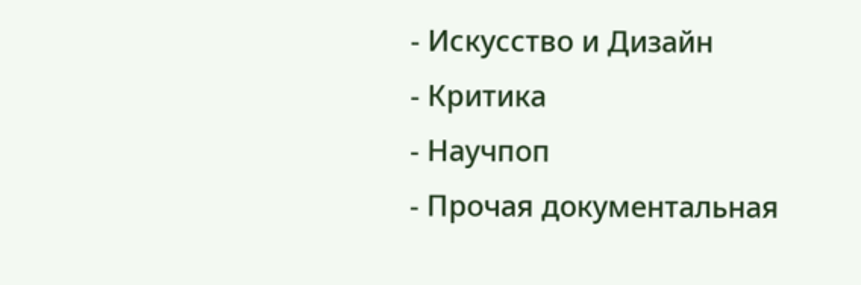- Искусство и Дизайн
- Критика
- Научпоп
- Прочая документальная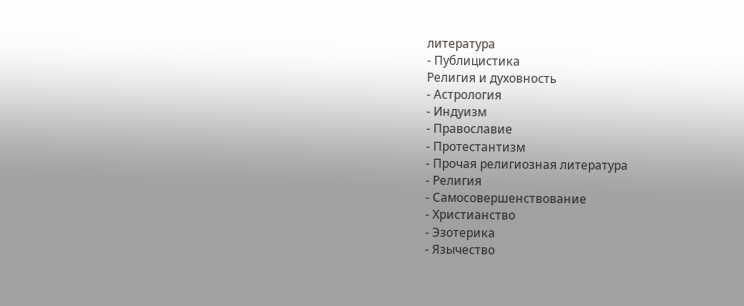литература
- Публицистика
Религия и духовность
- Астрология
- Индуизм
- Православие
- Протестантизм
- Прочая религиозная литература
- Религия
- Самосовершенствование
- Христианство
- Эзотерика
- Язычество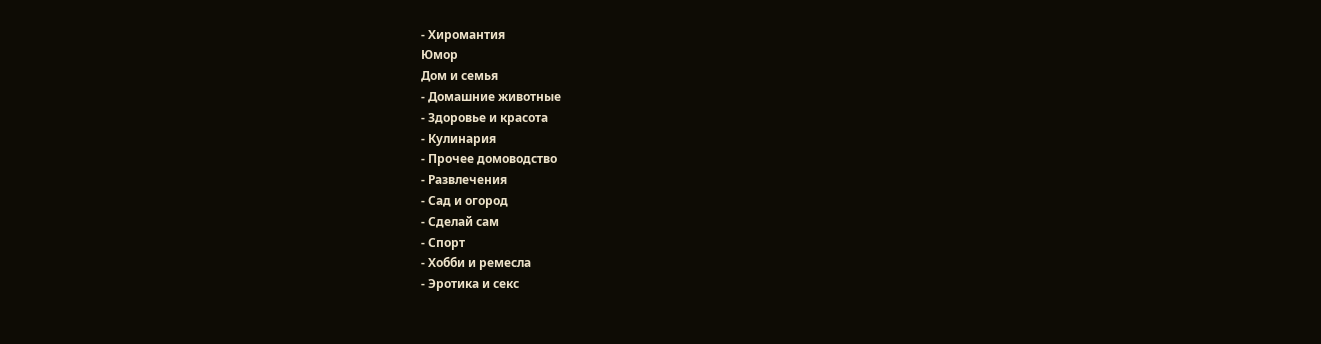- Хиромантия
Юмор
Дом и семья
- Домашние животные
- Здоровье и красота
- Кулинария
- Прочее домоводство
- Развлечения
- Сад и огород
- Сделай сам
- Спорт
- Хобби и ремесла
- Эротика и секс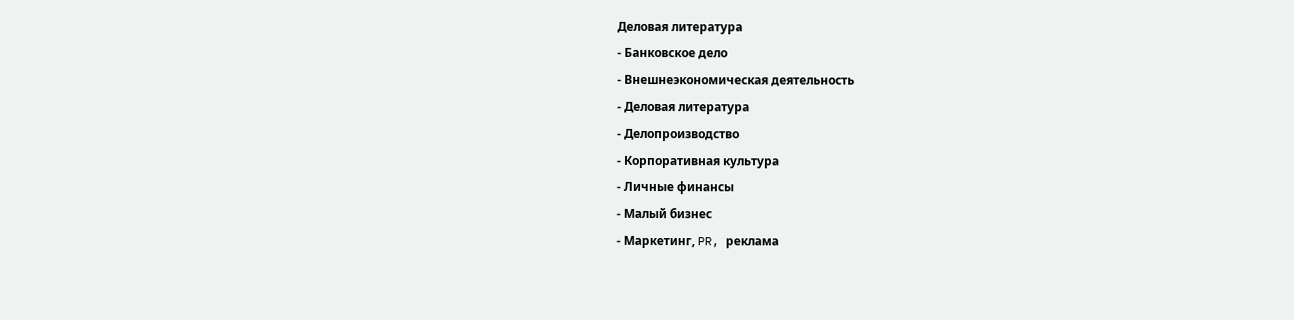Деловая литература
- Банковское дело
- Внешнеэкономическая деятельность
- Деловая литература
- Делопроизводство
- Корпоративная культура
- Личные финансы
- Малый бизнес
- Маркетинг, PR, реклама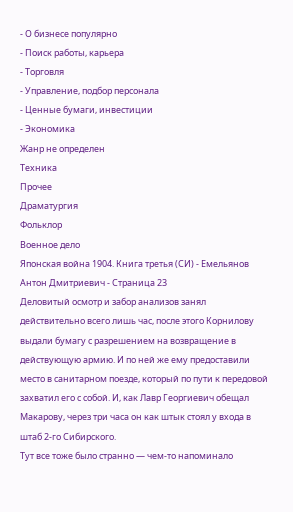- О бизнесе популярно
- Поиск работы, карьера
- Торговля
- Управление, подбор персонала
- Ценные бумаги, инвестиции
- Экономика
Жанр не определен
Техника
Прочее
Драматургия
Фольклор
Военное дело
Японская война 1904. Книга третья (СИ) - Емельянов Антон Дмитриевич - Страница 23
Деловитый осмотр и забор анализов занял действительно всего лишь час, после этого Корнилову выдали бумагу с разрешением на возвращение в действующую армию. И по ней же ему предоставили место в санитарном поезде, который по пути к передовой захватил его с собой. И, как Лавр Георгиевич обещал Макарову, через три часа он как штык стоял у входа в штаб 2-го Сибирского.
Тут все тоже было странно — чем-то напоминало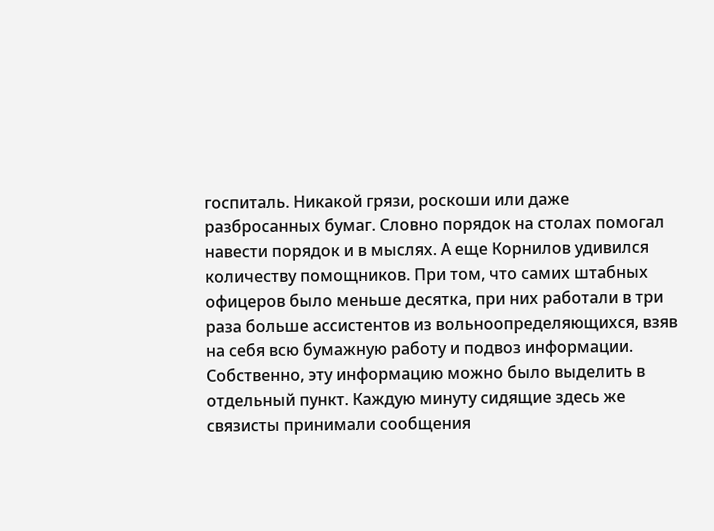госпиталь. Никакой грязи, роскоши или даже разбросанных бумаг. Словно порядок на столах помогал навести порядок и в мыслях. А еще Корнилов удивился количеству помощников. При том, что самих штабных офицеров было меньше десятка, при них работали в три раза больше ассистентов из вольноопределяющихся, взяв на себя всю бумажную работу и подвоз информации. Собственно, эту информацию можно было выделить в отдельный пункт. Каждую минуту сидящие здесь же связисты принимали сообщения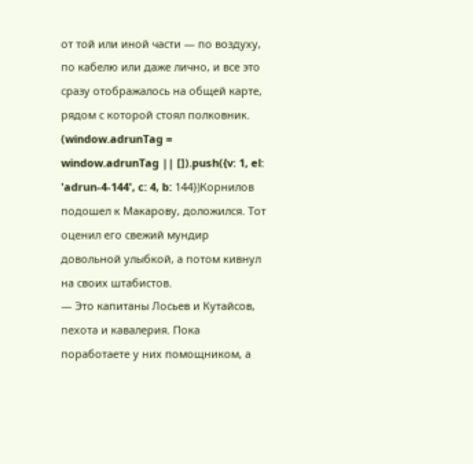от той или иной части — по воздуху, по кабелю или даже лично, и все это сразу отображалось на общей карте, рядом с которой стоял полковник.
(window.adrunTag = window.adrunTag || []).push({v: 1, el: 'adrun-4-144', c: 4, b: 144})Корнилов подошел к Макарову, доложился. Тот оценил его свежий мундир довольной улыбкой, а потом кивнул на своих штабистов.
— Это капитаны Лосьев и Кутайсов, пехота и кавалерия. Пока поработаете у них помощником, а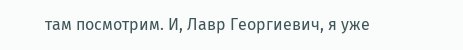там посмотрим. И, Лавр Георгиевич, я уже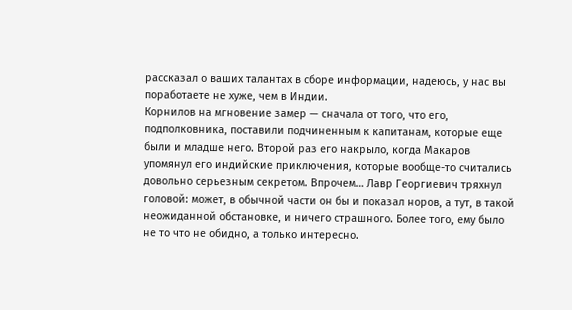рассказал о ваших талантах в сборе информации, надеюсь, у нас вы поработаете не хуже, чем в Индии.
Корнилов на мгновение замер — сначала от того, что его, подполковника, поставили подчиненным к капитанам, которые еще были и младше него. Второй раз его накрыло, когда Макаров упомянул его индийские приключения, которые вообще-то считались довольно серьезным секретом. Впрочем… Лавр Георгиевич тряхнул головой: может, в обычной части он бы и показал норов, а тут, в такой неожиданной обстановке, и ничего страшного. Более того, ему было не то что не обидно, а только интересно.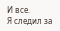И все.
Я следил за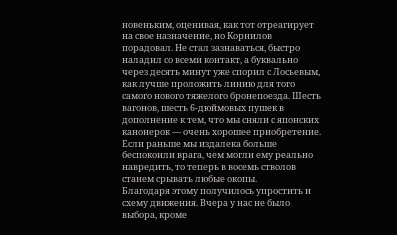новеньким, оценивая, как тот отреагирует на свое назначение, но Корнилов порадовал. Не стал зазнаваться, быстро наладил со всеми контакт, а буквально через десять минут уже спорил с Лосьевым, как лучше проложить линию для того самого нового тяжелого бронепоезда. Шесть вагонов, шесть 6-дюймовых пушек в дополнение к тем, что мы сняли с японских канонерок — очень хорошее приобретение. Если раньше мы издалека больше беспокоили врага, чем могли ему реально навредить, то теперь в восемь стволов станем срывать любые окопы.
Благодаря этому получилось упростить и схему движения. Вчера у нас не было выбора, кроме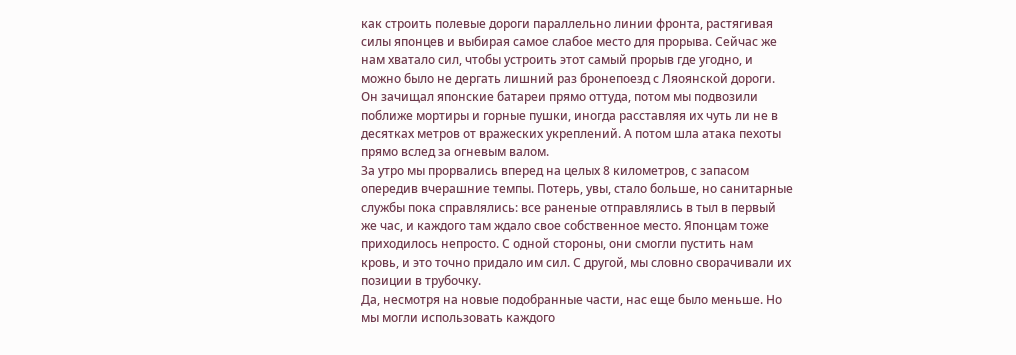как строить полевые дороги параллельно линии фронта, растягивая силы японцев и выбирая самое слабое место для прорыва. Сейчас же нам хватало сил, чтобы устроить этот самый прорыв где угодно, и можно было не дергать лишний раз бронепоезд с Ляоянской дороги. Он зачищал японские батареи прямо оттуда, потом мы подвозили поближе мортиры и горные пушки, иногда расставляя их чуть ли не в десятках метров от вражеских укреплений. А потом шла атака пехоты прямо вслед за огневым валом.
За утро мы прорвались вперед на целых 8 километров, с запасом опередив вчерашние темпы. Потерь, увы, стало больше, но санитарные службы пока справлялись: все раненые отправлялись в тыл в первый же час, и каждого там ждало свое собственное место. Японцам тоже приходилось непросто. С одной стороны, они смогли пустить нам кровь, и это точно придало им сил. С другой, мы словно сворачивали их позиции в трубочку.
Да, несмотря на новые подобранные части, нас еще было меньше. Но мы могли использовать каждого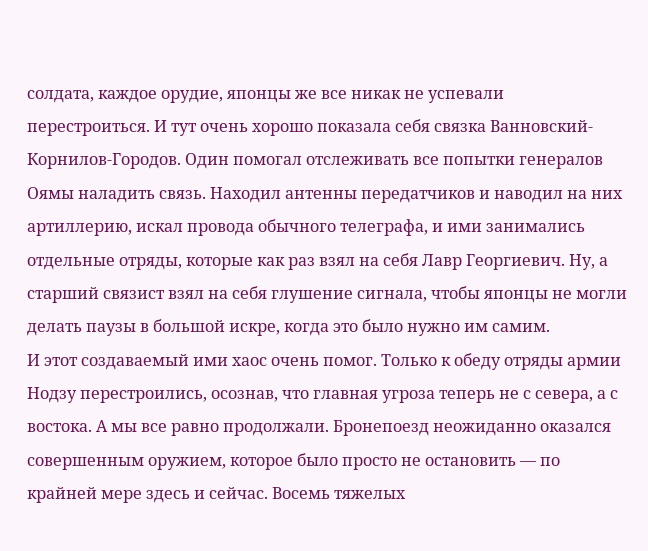солдата, каждое орудие, японцы же все никак не успевали перестроиться. И тут очень хорошо показала себя связка Ванновский-Корнилов-Городов. Один помогал отслеживать все попытки генералов Оямы наладить связь. Находил антенны передатчиков и наводил на них артиллерию, искал провода обычного телеграфа, и ими занимались отдельные отряды, которые как раз взял на себя Лавр Георгиевич. Ну, а старший связист взял на себя глушение сигнала, чтобы японцы не могли делать паузы в большой искре, когда это было нужно им самим.
И этот создаваемый ими хаос очень помог. Только к обеду отряды армии Нодзу перестроились, осознав, что главная угроза теперь не с севера, а с востока. А мы все равно продолжали. Бронепоезд неожиданно оказался совершенным оружием, которое было просто не остановить — по крайней мере здесь и сейчас. Восемь тяжелых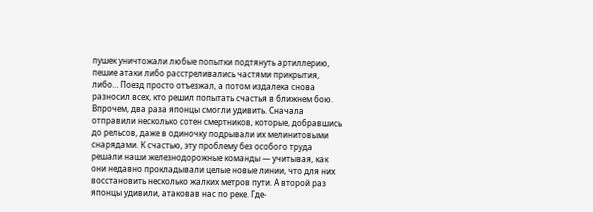пушек уничтожали любые попытки подтянуть артиллерию, пешие атаки либо расстреливались частями прикрытия, либо… Поезд просто отъезжал, а потом издалека снова разносил всех, кто решил попытать счастья в ближнем бою.
Впрочем, два раза японцы смогли удивить. Сначала отправили несколько сотен смертников, которые, добравшись до рельсов, даже в одиночку подрывали их мелинитовыми снарядами. К счастью, эту проблему без особого труда решали наши железнодорожные команды — учитывая, как они недавно прокладывали целые новые линии, что для них восстановить несколько жалких метров пути. А второй раз японцы удивили, атаковав нас по реке. Где-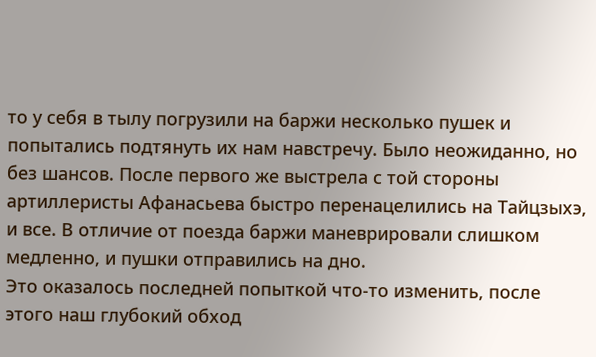то у себя в тылу погрузили на баржи несколько пушек и попытались подтянуть их нам навстречу. Было неожиданно, но без шансов. После первого же выстрела с той стороны артиллеристы Афанасьева быстро перенацелились на Тайцзыхэ, и все. В отличие от поезда баржи маневрировали слишком медленно, и пушки отправились на дно.
Это оказалось последней попыткой что-то изменить, после этого наш глубокий обход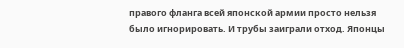правого фланга всей японской армии просто нельзя было игнорировать. И трубы заиграли отход. Японцы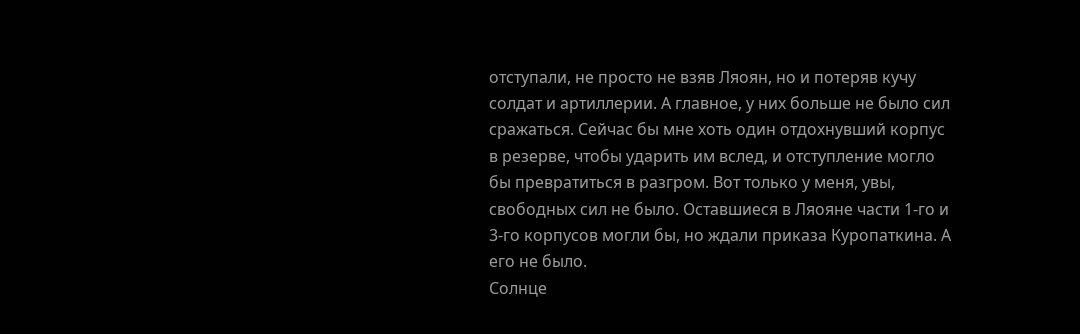отступали, не просто не взяв Ляоян, но и потеряв кучу солдат и артиллерии. А главное, у них больше не было сил сражаться. Сейчас бы мне хоть один отдохнувший корпус в резерве, чтобы ударить им вслед, и отступление могло бы превратиться в разгром. Вот только у меня, увы, свободных сил не было. Оставшиеся в Ляояне части 1-го и 3-го корпусов могли бы, но ждали приказа Куропаткина. А его не было.
Солнце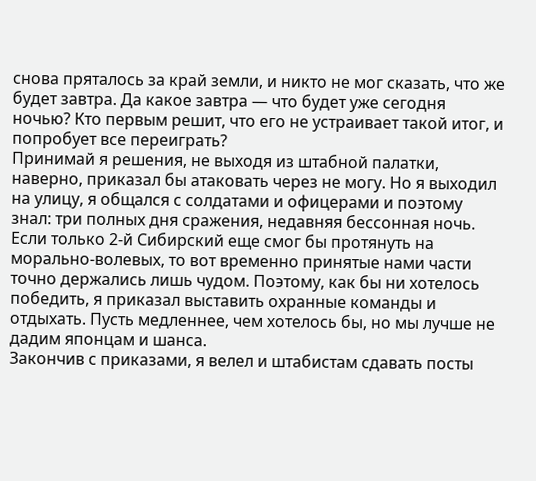снова пряталось за край земли, и никто не мог сказать, что же будет завтра. Да какое завтра — что будет уже сегодня ночью? Кто первым решит, что его не устраивает такой итог, и попробует все переиграть?
Принимай я решения, не выходя из штабной палатки, наверно, приказал бы атаковать через не могу. Но я выходил на улицу, я общался с солдатами и офицерами и поэтому знал: три полных дня сражения, недавняя бессонная ночь. Если только 2-й Сибирский еще смог бы протянуть на морально-волевых, то вот временно принятые нами части точно держались лишь чудом. Поэтому, как бы ни хотелось победить, я приказал выставить охранные команды и отдыхать. Пусть медленнее, чем хотелось бы, но мы лучше не дадим японцам и шанса.
Закончив с приказами, я велел и штабистам сдавать посты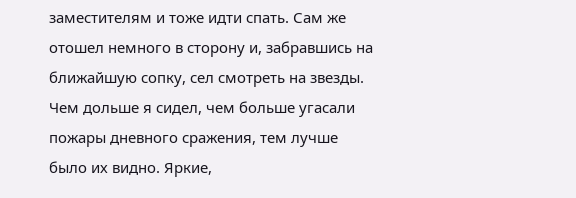заместителям и тоже идти спать. Сам же отошел немного в сторону и, забравшись на ближайшую сопку, сел смотреть на звезды. Чем дольше я сидел, чем больше угасали пожары дневного сражения, тем лучше было их видно. Яркие,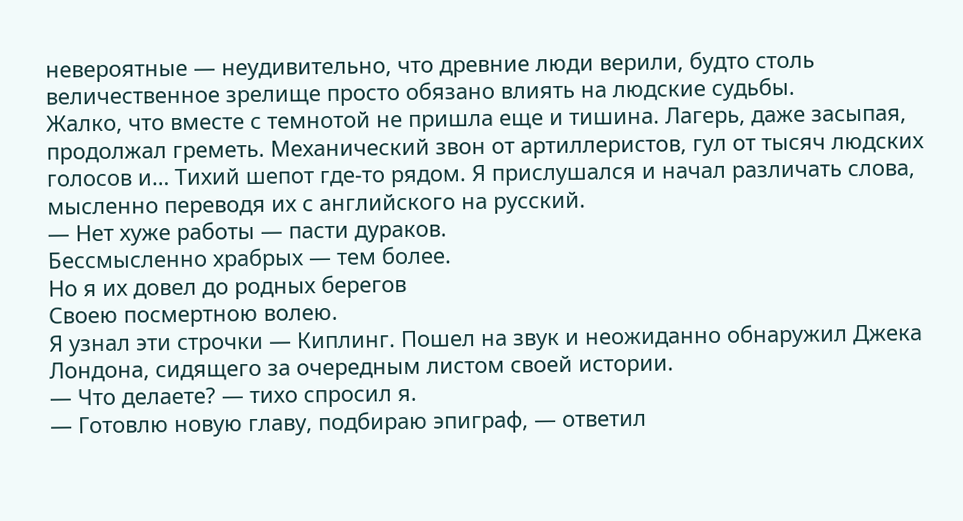невероятные — неудивительно, что древние люди верили, будто столь величественное зрелище просто обязано влиять на людские судьбы.
Жалко, что вместе с темнотой не пришла еще и тишина. Лагерь, даже засыпая, продолжал греметь. Механический звон от артиллеристов, гул от тысяч людских голосов и… Тихий шепот где-то рядом. Я прислушался и начал различать слова, мысленно переводя их с английского на русский.
— Нет хуже работы — пасти дураков.
Бессмысленно храбрых — тем более.
Но я их довел до родных берегов
Своею посмертною волею.
Я узнал эти строчки — Киплинг. Пошел на звук и неожиданно обнаружил Джека Лондона, сидящего за очередным листом своей истории.
— Что делаете? — тихо спросил я.
— Готовлю новую главу, подбираю эпиграф, — ответил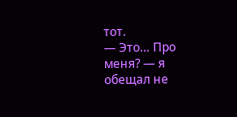тот.
— Это… Про меня? — я обещал не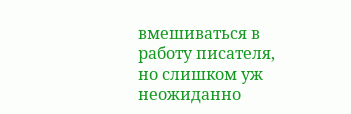вмешиваться в работу писателя, но слишком уж неожиданно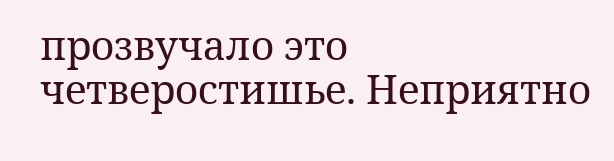прозвучало это четверостишье. Неприятно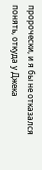пророчески, и я бы не отказался понять, откуда у Джека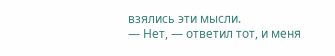взялись эти мысли.
— Нет, — ответил тот, и меня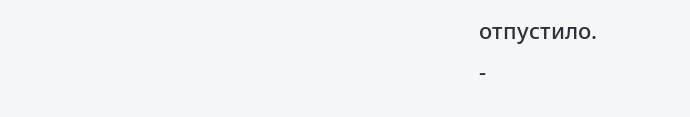отпустило.
-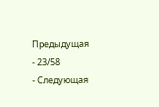Предыдущая
- 23/58
- Следующая